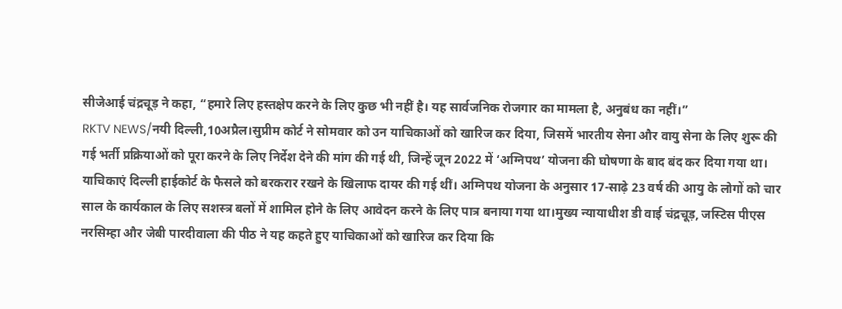सीजेआई चंद्रचूड़ ने कहा, “हमारे लिए हस्तक्षेप करने के लिए कुछ भी नहीं है। यह सार्वजनिक रोजगार का मामला है, अनुबंध का नहीं।”
RKTV NEWS/नयी दिल्ली,10अप्रैल।सुप्रीम कोर्ट ने सोमवार को उन याचिकाओं को खारिज कर दिया, जिसमें भारतीय सेना और वायु सेना के लिए शुरू की गई भर्ती प्रक्रियाओं को पूरा करने के लिए निर्देश देने की मांग की गई थी, जिन्हें जून 2022 में ‘अग्निपथ’ योजना की घोषणा के बाद बंद कर दिया गया था। याचिकाएं दिल्ली हाईकोर्ट के फैसले को बरकरार रखने के खिलाफ दायर की गई थीं। अग्निपथ योजना के अनुसार 17-साढ़े 23 वर्ष की आयु के लोगों को चार साल के कार्यकाल के लिए सशस्त्र बलों में शामिल होने के लिए आवेदन करने के लिए पात्र बनाया गया था।मुख्य न्यायाधीश डी वाई चंद्रचूड़, जस्टिस पीएस नरसिम्हा और जेबी पारदीवाला की पीठ ने यह कहते हुए याचिकाओं को खारिज कर दिया कि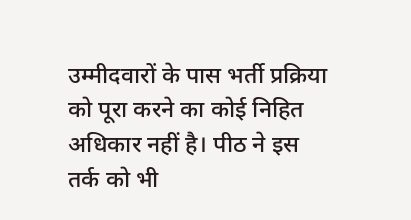उम्मीदवारों के पास भर्ती प्रक्रिया को पूरा करने का कोई निहित अधिकार नहीं है। पीठ ने इस तर्क को भी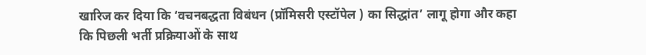खारिज कर दिया कि ‘वचनबद्धता विबंधन (प्रॉमिसरी एस्टॉपेल ) का सिद्धांत’ लागू होगा और कहा कि पिछली भर्ती प्रक्रियाओं के साथ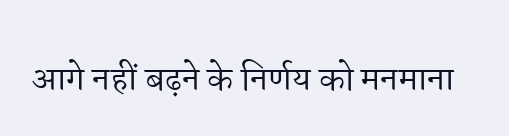आगे नहीं बढ़ने के निर्णय को मनमाना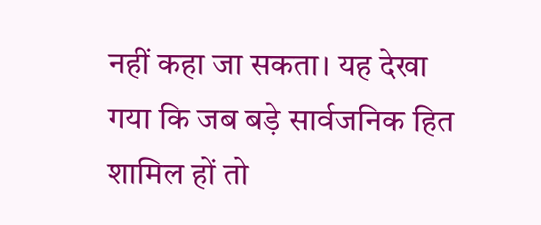नहीं कहा जा सकता। यह देखा गया कि जब बड़े सार्वजनिक हित शामिल हों तो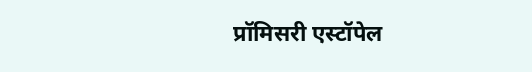प्रॉमिसरी एस्टॉपेल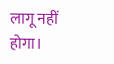लागू नहीं होगा।